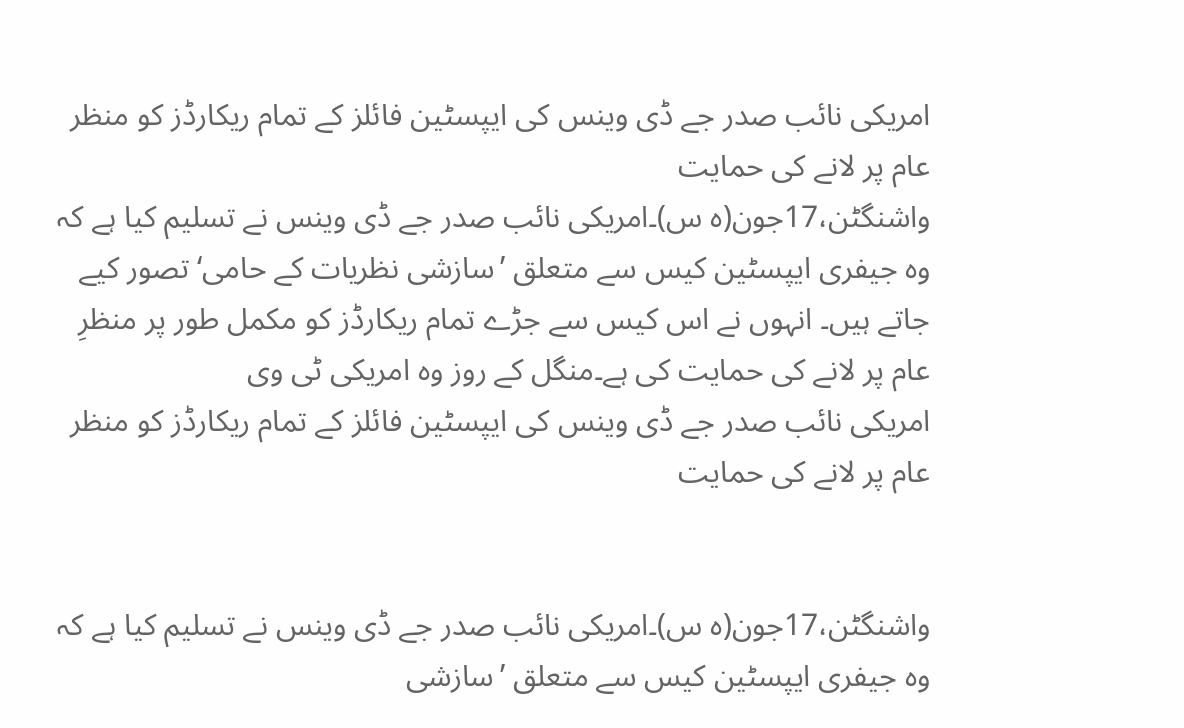امریکی نائب صدر جے ڈی وینس کی ایپسٹین فائلز کے تمام ریکارڈز کو منظر عام پر لانے کی حمایت
واشنگٹن،17جون(ہ س)۔امریکی نائب صدر جے ڈی وینس نے تسلیم کیا ہے کہ وہ جیفری ایپسٹین کیس سے متعلق ’سازشی نظریات کے حامی‘ تصور کیے جاتے ہیں۔ انہوں نے اس کیس سے جڑے تمام ریکارڈز کو مکمل طور پر منظرِ عام پر لانے کی حمایت کی ہے۔منگل کے روز وہ امریکی ٹی وی
امریکی نائب صدر جے ڈی وینس کی ایپسٹین فائلز کے تمام ریکارڈز کو منظر عام پر لانے کی حمایت


واشنگٹن،17جون(ہ س)۔امریکی نائب صدر جے ڈی وینس نے تسلیم کیا ہے کہ وہ جیفری ایپسٹین کیس سے متعلق ’سازشی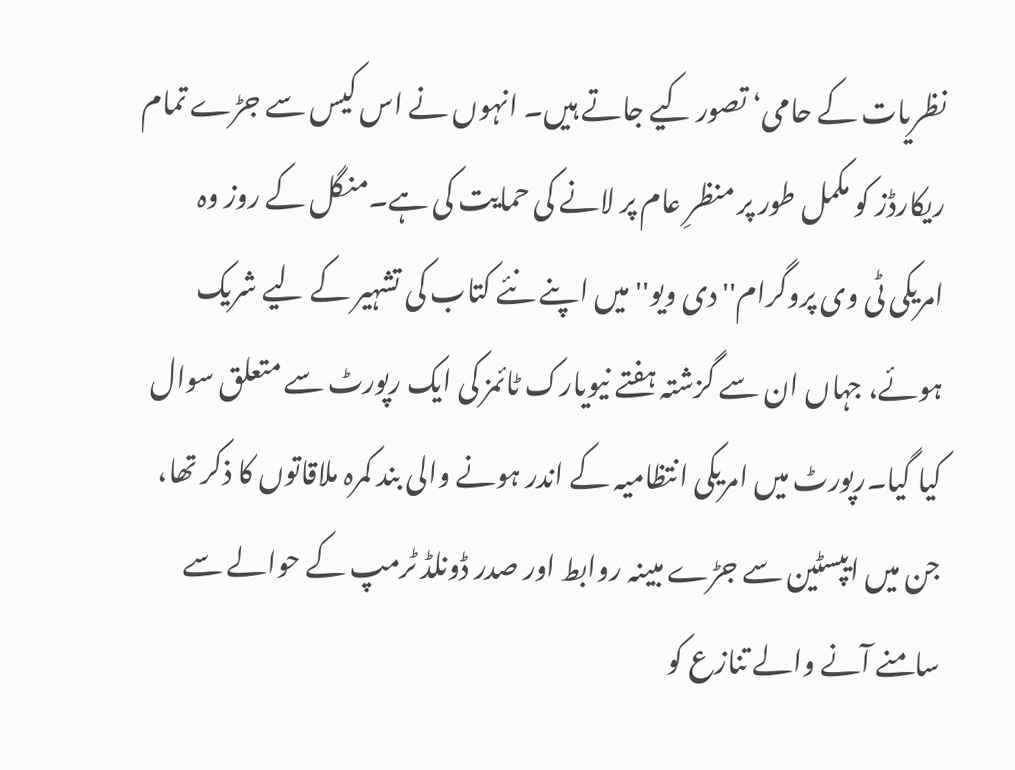نظریات کے حامی‘ تصور کیے جاتے ہیں۔ انہوں نے اس کیس سے جڑے تمام ریکارڈز کو مکمل طور پر منظرِ عام پر لانے کی حمایت کی ہے۔منگل کے روز وہ امریکی ٹی وی پروگرام'' دی ویو'' میں اپنے نئے کتاب کی تشہیر کے لیے شریک ہوئے، جہاں ان سے گزشتہ ہفتے نیویارک ٹائمز کی ایک رپورٹ سے متعلق سوال کیا گیا۔رپورٹ میں امریکی انتظامیہ کے اندر ہونے والی بند کمرہ ملاقاتوں کا ذکر تھا، جن میں ایپسٹین سے جڑے مبینہ روابط اور صدر ڈونلڈ ٹرمپ کے حوالے سے سامنے آنے والے تنازع کو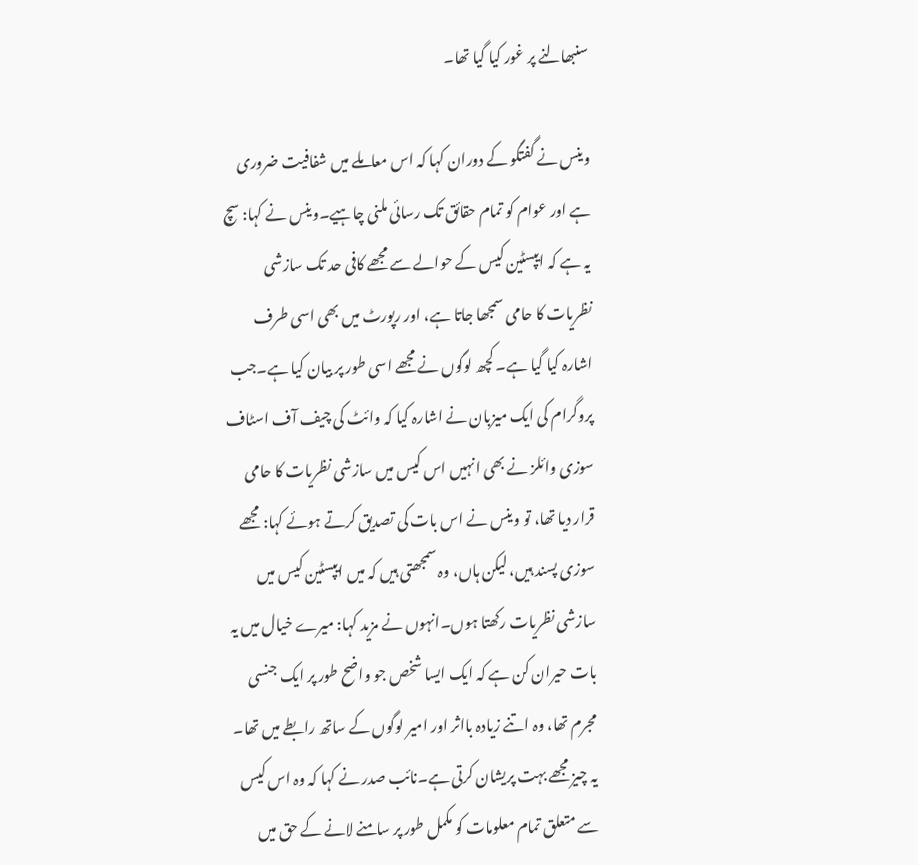سنبھالنے پر غور کیا گیا تھا۔

وینس نے گفتگو کے دوران کہا کہ اس معاملے میں شفافیت ضروری ہے اور عوام کو تمام حقائق تک رسائی ملنی چاہیے۔وینس نے کہا: سچ یہ ہے کہ ایپسٹین کیس کے حوالے سے مجھے کافی حد تک سازشی نظریات کا حامی سمجھا جاتا ہے، اور رپورٹ میں بھی اسی طرف اشارہ کیا گیا ہے۔ کچھ لوگوں نے مجھے اسی طور پر بیان کیا ہے۔جب پروگرام کی ایک میزبان نے اشارہ کیا کہ وائٹ کی چیف آف اسٹاف سوزی وائلز نے بھی انہیں اس کیس میں سازشی نظریات کا حامی قرار دیا تھا، تو وینس نے اس بات کی تصدیق کرتے ہوئے کہا: مجھے سوزی پسند ہیں، لیکن ہاں، وہ سمجھتی ہیں کہ میں ایپسٹین کیس میں سازشی نظریات رکھتا ہوں۔انہوں نے مزید کہا: میرے خیال میں یہ بات حیران کن ہے کہ ایک ایسا شخص جو واضح طور پر ایک جنسی مجرم تھا، وہ اتنے زیادہ بااثر اور امیر لوگوں کے ساتھ رابطے میں تھا۔ یہ چیز مجھے بہت پریشان کرتی ہے۔نائب صدر نے کہا کہ وہ اس کیس سے متعلق تمام معلومات کو مکمل طور پر سامنے لانے کے حق میں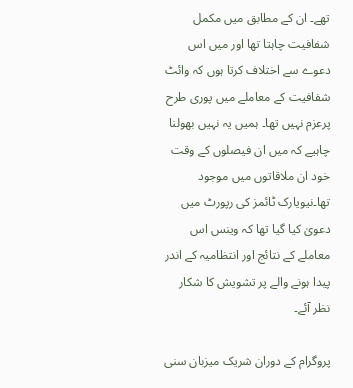تھے۔ ان کے مطابق میں مکمل شفافیت چاہتا تھا اور میں اس دعوے سے اختلاف کرتا ہوں کہ وائٹ شفافیت کے معاملے میں پوری طرح پرعزم نہیں تھا۔ ہمیں یہ نہیں بھولنا چاہیے کہ میں ان فیصلوں کے وقت خود ان ملاقاتوں میں موجود تھا۔نیویارک ٹائمز کی رپورٹ میں دعویٰ کیا گیا تھا کہ وینس اس معاملے کے نتائج اور انتظامیہ کے اندر پیدا ہونے والے پر تشویش کا شکار نظر آئے۔

پروگرام کے دوران شریک میزبان سنی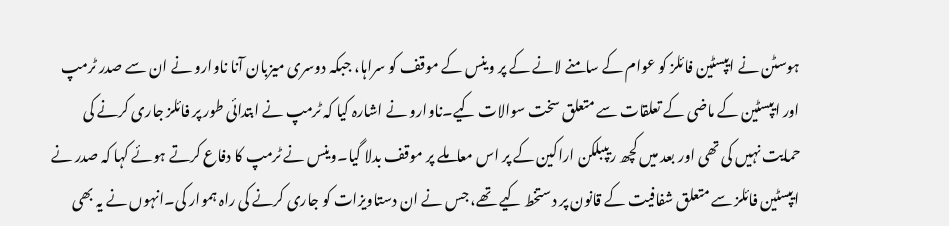ہوسٹن نے ایپسٹین فائلز کو عوام کے سامنے لانے کے پر وینس کے موقف کو سراہا، جبکہ دوسری میزبان آنا ناوارو نے ان سے صدر ٹرمپ اور ایپسٹین کے ماضی کے تعلقات سے متعلق سخت سوالات کیے۔ناوارو نے اشارہ کیا کہ ٹرمپ نے ابتدائی طور پر فائلز جاری کرنے کی حمایت نہیں کی تھی اور بعد میں کچھ ریپبلکن اراکین کے پر اس معاملے پر موقف بدلا گیا۔وینس نے ٹرمپ کا دفاع کرتے ہوئے کہا کہ صدر نے ایپسٹین فائلز سے متعلق شفافیت کے قانون پر دستخط کیے تھے، جس نے ان دستاویزات کو جاری کرنے کی راہ ہموار کی۔انہوں نے یہ بھی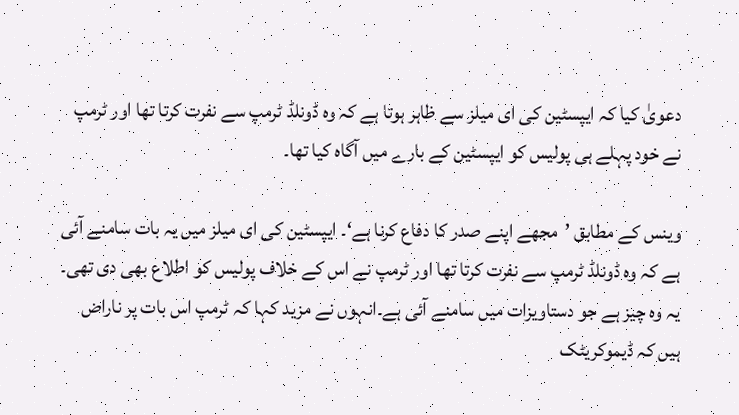دعویٰ کیا کہ ایپسٹین کی ای میلز سے ظاہر ہوتا ہے کہ وہ ڈونلڈ ٹرمپ سے نفرت کرتا تھا اور ٹرمپ نے خود پہلے ہی پولیس کو ایپسٹین کے بارے میں آگاہ کیا تھا۔

وینس کے مطابق ’مجھے اپنے صدر کا دفاع کرنا ہے‘۔ ایپسٹین کی ای میلز میں یہ بات سامنے آئی ہے کہ وہ ڈونلڈ ٹرمپ سے نفرت کرتا تھا اور ٹرمپ نے اس کے خلاف پولیس کو اطلاع بھی دی تھی۔ یہ وہ چیز ہے جو دستاویزات میں سامنے آئی ہے۔انہوں نے مزید کہا کہ ٹرمپ اس بات پر ناراض ہیں کہ ڈیموکریٹک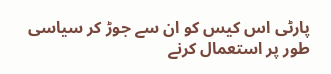پارٹی اس کیس کو ان سے جوڑ کر سیاسی طور پر استعمال کرنے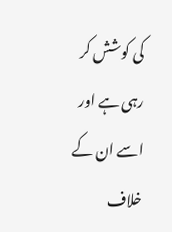کی کوشش کر رہی ہے اور اسے ان کے خلاف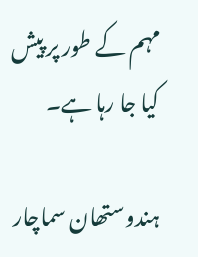مہم کے طور پر پیش کیا جا رہا ہے۔

ہندوستھان سماچار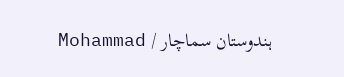ہندوستان سماچار / Mohammad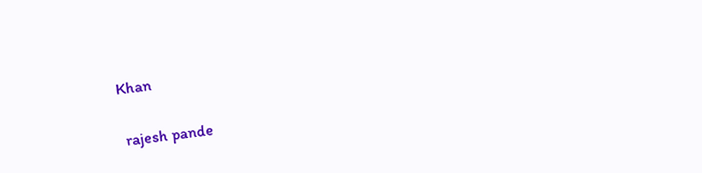Khan


 rajesh pande